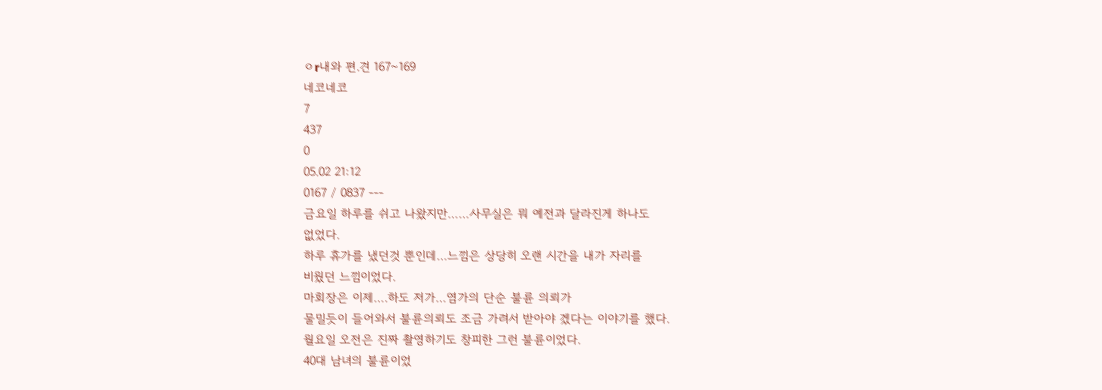ㅇr내와 편.견 167~169
네코네코
7
437
0
05.02 21:12
0167 / 0837 ---
금요일 하루를 쉬고 나왔지만……사무실은 뭐 예전과 달라진게 하나도
없었다.
하루 휴가를 냈던것 뿐인데…느낌은 상당히 오랜 시간을 내가 자리를
비웠던 느낌이었다.
마회장은 이제….하도 저가…염가의 단순 불륜 의뢰가
물밀듯이 들어와서 불륜의뢰도 조금 가려서 받아야 겠다는 이야기를 했다.
월요일 오전은 진짜 촬영하기도 창피한 그런 불륜이었다.
40대 남녀의 불륜이었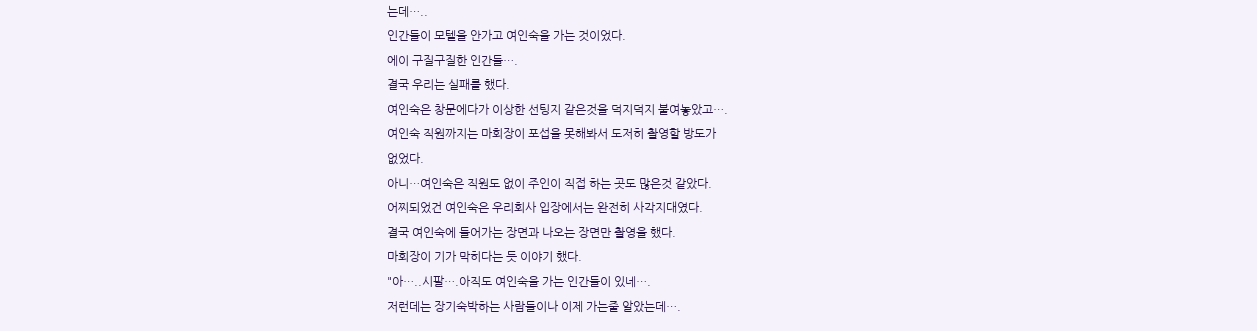는데…..
인간들이 모텔을 안가고 여인숙을 가는 것이었다.
에이 구질구질한 인간들….
결국 우리는 실패를 했다.
여인숙은 창문에다가 이상한 선팅지 같은것을 덕지덕지 붙여놓았고….
여인숙 직원까지는 마회장이 포섭을 못해봐서 도저히 촬영할 방도가
없었다.
아니…여인숙은 직원도 없이 주인이 직접 하는 곳도 많은것 같았다.
어찌되었건 여인숙은 우리회사 입장에서는 완전히 사각지대였다.
결국 여인숙에 들어가는 장면과 나오는 장면만 촬영을 했다.
마회장이 기가 막히다는 듯 이야기 했다.
"아…..시팔….아직도 여인숙을 가는 인간들이 있네….
저런데는 장기숙박하는 사람들이나 이제 가는줄 알았는데….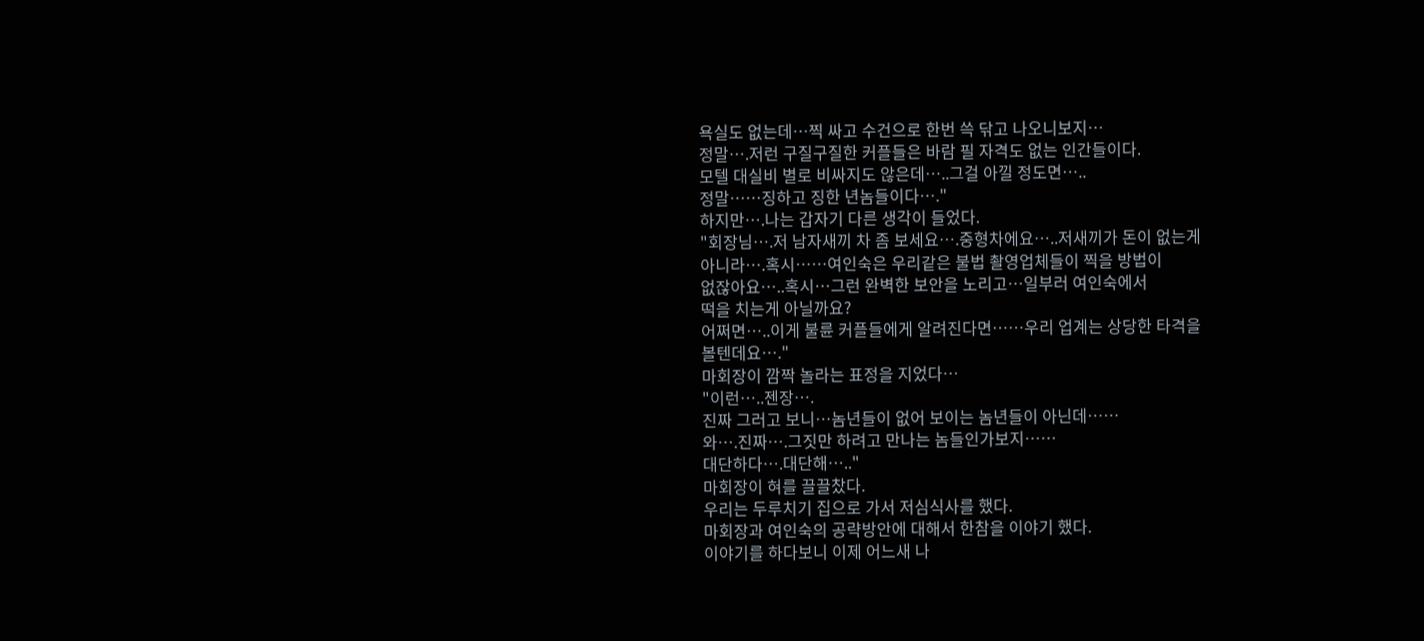욕실도 없는데…찍 싸고 수건으로 한번 쓱 닦고 나오니보지…
정말….저런 구질구질한 커플들은 바람 필 자격도 없는 인간들이다.
모텔 대실비 별로 비싸지도 않은데…..그걸 아낄 정도면…..
정말……징하고 징한 년놈들이다…."
하지만….나는 갑자기 다른 생각이 들었다.
"회장님….저 남자새끼 차 좀 보세요….중형차에요…..저새끼가 돈이 없는게
아니라….혹시……여인숙은 우리같은 불법 촬영업체들이 찍을 방법이
없잖아요…..혹시…그런 완벽한 보안을 노리고…일부러 여인숙에서
떡을 치는게 아닐까요?
어쩌면…..이게 불륜 커플들에게 알려진다면……우리 업계는 상당한 타격을
볼텐데요…."
마회장이 깜짝 놀라는 표정을 지었다…
"이런…..젠장….
진짜 그러고 보니…놈년들이 없어 보이는 놈년들이 아닌데……
와….진짜….그짓만 하려고 만나는 놈들인가보지……
대단하다….대단해….."
마회장이 혀를 끌끌찼다.
우리는 두루치기 집으로 가서 저심식사를 했다.
마회장과 여인숙의 공략방안에 대해서 한참을 이야기 했다.
이야기를 하다보니 이제 어느새 나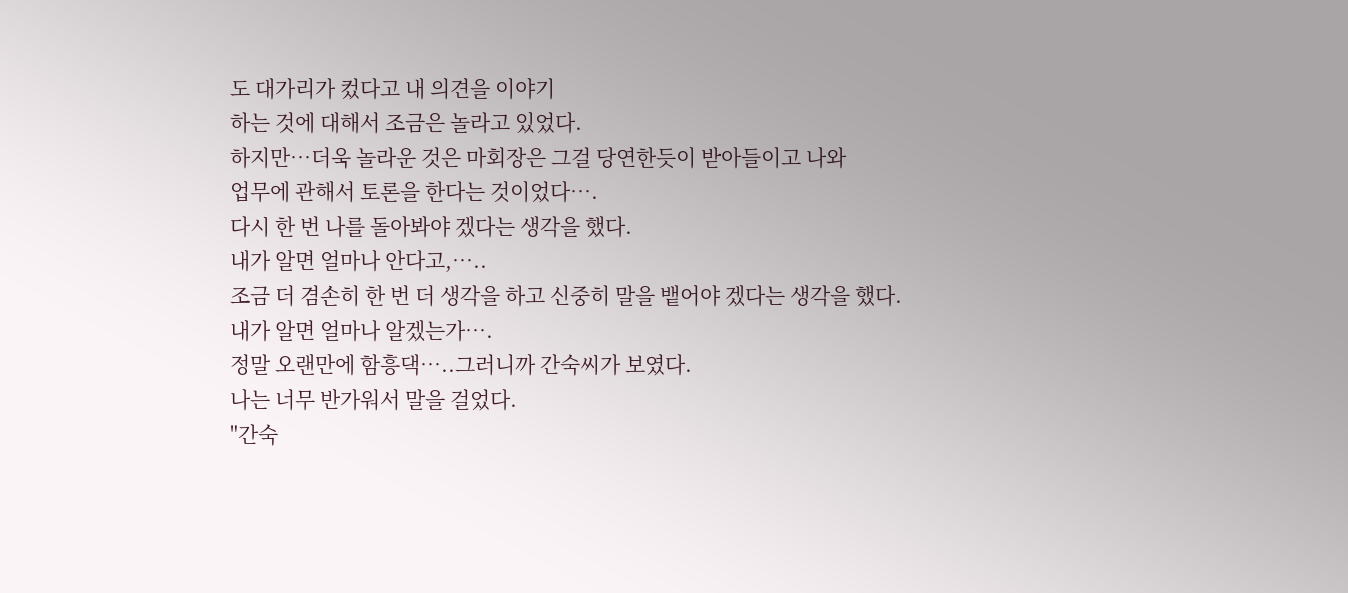도 대가리가 컸다고 내 의견을 이야기
하는 것에 대해서 조금은 놀라고 있었다.
하지만…더욱 놀라운 것은 마회장은 그걸 당연한듯이 받아들이고 나와
업무에 관해서 토론을 한다는 것이었다….
다시 한 번 나를 돌아봐야 겠다는 생각을 했다.
내가 알면 얼마나 안다고,…..
조금 더 겸손히 한 번 더 생각을 하고 신중히 말을 뱉어야 겠다는 생각을 했다.
내가 알면 얼마나 알겠는가….
정말 오랜만에 함흥댁…..그러니까 간숙씨가 보였다.
나는 너무 반가워서 말을 걸었다.
"간숙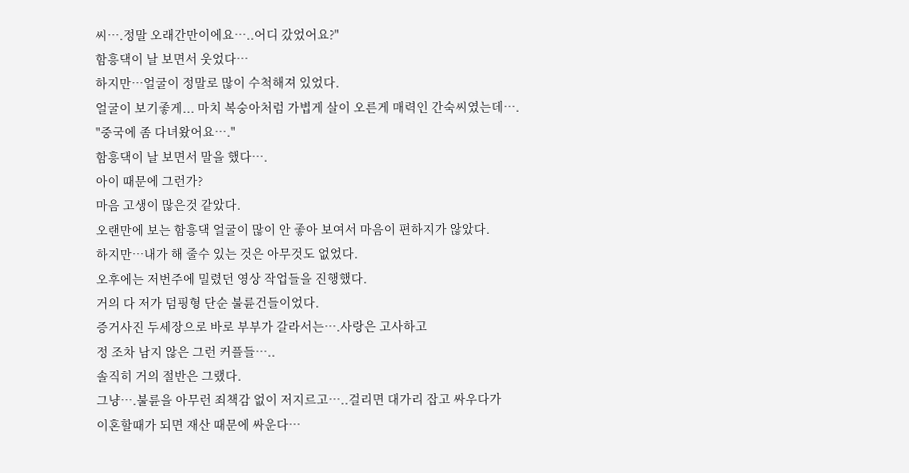씨….정말 오래간만이에요…..어디 갔었어요?"
함흥댁이 날 보면서 웃었다…
하지만…얼굴이 정말로 많이 수척해져 있었다.
얼굴이 보기좋게... 마치 복숭아처럼 가볍게 살이 오른게 매력인 간숙씨였는데….
"중국에 좀 다녀왔어요…."
함흥댁이 날 보면서 말을 했다….
아이 때문에 그런가?
마음 고생이 많은것 같았다.
오랜만에 보는 함흥댁 얼굴이 많이 안 좋아 보여서 마음이 편하지가 않았다.
하지만…내가 해 줄수 있는 것은 아무것도 없었다.
오후에는 저번주에 밀렸던 영상 작업들을 진행했다.
거의 다 저가 덤핑형 단순 불륜건들이었다.
증거사진 두세장으로 바로 부부가 갈라서는….사랑은 고사하고
정 조차 남지 않은 그런 커플들…..
솔직히 거의 절반은 그랬다.
그냥….불륜을 아무런 죄책감 없이 저지르고…..걸리면 대가리 잡고 싸우다가
이혼할때가 되면 재산 때문에 싸운다…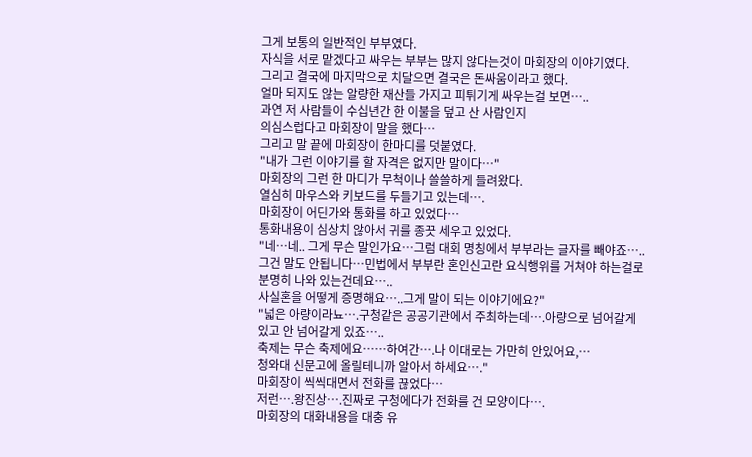그게 보통의 일반적인 부부였다.
자식을 서로 맡겠다고 싸우는 부부는 많지 않다는것이 마회장의 이야기였다.
그리고 결국에 마지막으로 치달으면 결국은 돈싸움이라고 했다.
얼마 되지도 않는 알량한 재산들 가지고 피튀기게 싸우는걸 보면…..
과연 저 사람들이 수십년간 한 이불을 덮고 산 사람인지
의심스럽다고 마회장이 말을 했다…
그리고 말 끝에 마회장이 한마디를 덧붙였다.
"내가 그런 이야기를 할 자격은 없지만 말이다…"
마회장의 그런 한 마디가 무척이나 쓸쓸하게 들려왔다.
열심히 마우스와 키보드를 두들기고 있는데….
마회장이 어딘가와 통화를 하고 있었다…
통화내용이 심상치 않아서 귀를 종끗 세우고 있었다.
"네…네.. 그게 무슨 말인가요…그럼 대회 명칭에서 부부라는 글자를 빼야죠…..
그건 말도 안됩니다…민법에서 부부란 혼인신고란 요식행위를 거쳐야 하는걸로
분명히 나와 있는건데요…..
사실혼을 어떻게 증명해요…..그게 말이 되는 이야기에요?"
"넓은 아량이라뇨….구청같은 공공기관에서 주최하는데….아량으로 넘어갈게
있고 안 넘어갈게 있죠…..
축제는 무슨 축제에요……하여간….나 이대로는 가만히 안있어요,…
청와대 신문고에 올릴테니까 알아서 하세요…."
마회장이 씩씩대면서 전화를 끊었다…
저런….왕진상….진짜로 구청에다가 전화를 건 모양이다….
마회장의 대화내용을 대충 유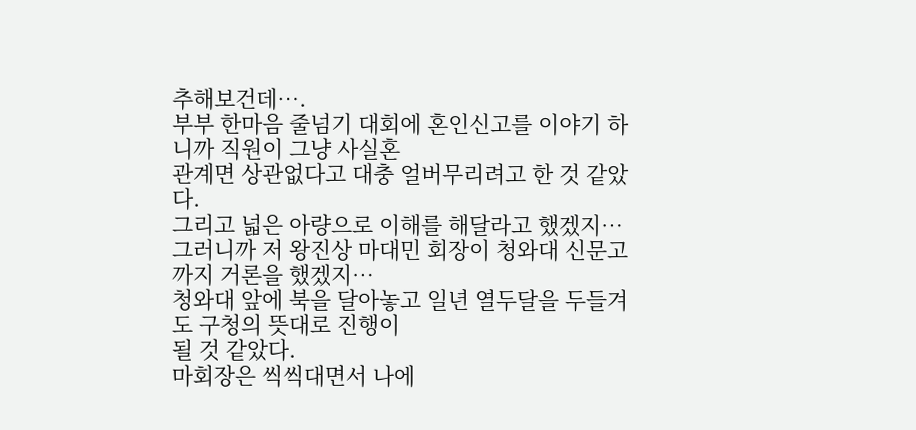추해보건데….
부부 한마음 줄넘기 대회에 혼인신고를 이야기 하니까 직원이 그냥 사실혼
관계면 상관없다고 대충 얼버무리려고 한 것 같았다.
그리고 넓은 아량으로 이해를 해달라고 했겠지…
그러니까 저 왕진상 마대민 회장이 청와대 신문고까지 거론을 했겠지…
청와대 앞에 북을 달아놓고 일년 열두달을 두들겨도 구청의 뜻대로 진행이
될 것 같았다.
마회장은 씩씩대면서 나에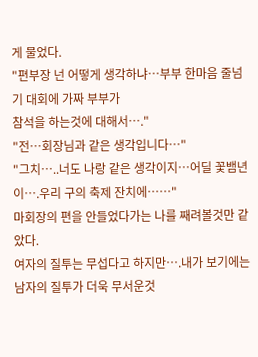게 물었다.
"편부장 넌 어떻게 생각하냐…부부 한마음 줄넘기 대회에 가짜 부부가
참석을 하는것에 대해서…."
"전…회장님과 같은 생각입니다…"
"그치…..너도 나랑 같은 생각이지…어딜 꽃뱀년이….우리 구의 축제 잔치에……"
마회장의 편을 안들었다가는 나를 째려볼것만 같았다.
여자의 질투는 무섭다고 하지만….내가 보기에는 남자의 질투가 더욱 무서운것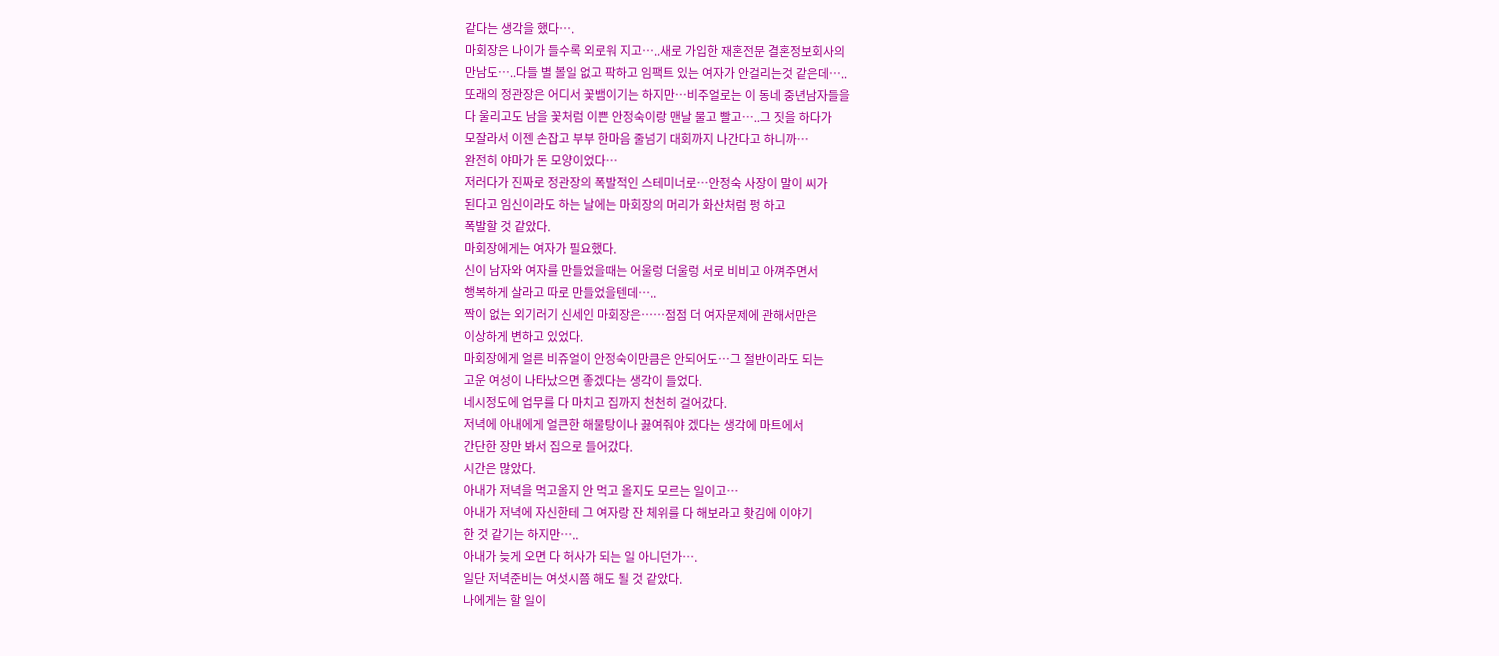같다는 생각을 했다….
마회장은 나이가 들수록 외로워 지고…..새로 가입한 재혼전문 결혼정보회사의
만남도…..다들 별 볼일 없고 팍하고 임팩트 있는 여자가 안걸리는것 같은데…..
또래의 정관장은 어디서 꽃뱀이기는 하지만…비주얼로는 이 동네 중년남자들을
다 울리고도 남을 꽃처럼 이쁜 안정숙이랑 맨날 물고 빨고…..그 짓을 하다가
모잘라서 이젠 손잡고 부부 한마음 줄넘기 대회까지 나간다고 하니까…
완전히 야마가 돈 모양이었다…
저러다가 진짜로 정관장의 폭발적인 스테미너로…안정숙 사장이 말이 씨가
된다고 임신이라도 하는 날에는 마회장의 머리가 화산처럼 펑 하고
폭발할 것 같았다.
마회장에게는 여자가 필요했다.
신이 남자와 여자를 만들었을때는 어울렁 더울렁 서로 비비고 아껴주면서
행복하게 살라고 따로 만들었을텐데…..
짝이 없는 외기러기 신세인 마회장은……점점 더 여자문제에 관해서만은
이상하게 변하고 있었다.
마회장에게 얼른 비쥬얼이 안정숙이만큼은 안되어도…그 절반이라도 되는
고운 여성이 나타났으면 좋겠다는 생각이 들었다.
네시정도에 업무를 다 마치고 집까지 천천히 걸어갔다.
저녁에 아내에게 얼큰한 해물탕이나 끓여줘야 겠다는 생각에 마트에서
간단한 장만 봐서 집으로 들어갔다.
시간은 많았다.
아내가 저녁을 먹고올지 안 먹고 올지도 모르는 일이고…
아내가 저녁에 자신한테 그 여자랑 잔 체위를 다 해보라고 홧김에 이야기
한 것 같기는 하지만…..
아내가 늦게 오면 다 허사가 되는 일 아니던가….
일단 저녁준비는 여섯시쯤 해도 될 것 같았다.
나에게는 할 일이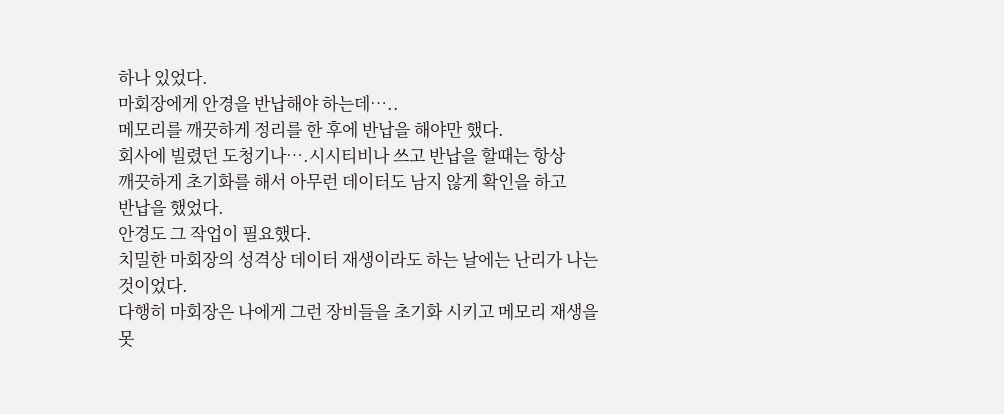하나 있었다.
마회장에게 안경을 반납해야 하는데…..
메모리를 깨끗하게 정리를 한 후에 반납을 해야만 했다.
회사에 빌렸던 도청기나….시시티비나 쓰고 반납을 할때는 항상
깨끗하게 초기화를 해서 아무런 데이터도 남지 않게 확인을 하고
반납을 했었다.
안경도 그 작업이 필요했다.
치밀한 마회장의 성격상 데이터 재생이라도 하는 날에는 난리가 나는
것이었다.
다행히 마회장은 나에게 그런 장비들을 초기화 시키고 메모리 재생을
못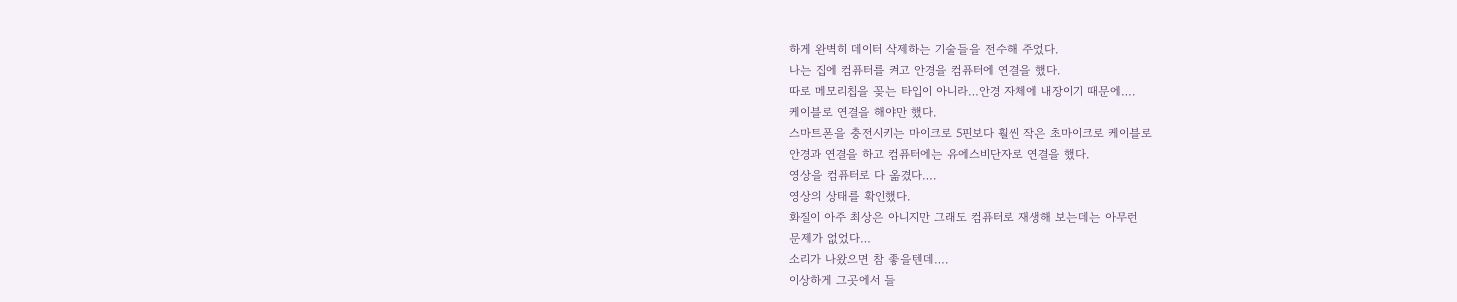하게 완벽히 데이터 삭제하는 기술들을 전수해 주었다.
나는 집에 컴퓨터를 켜고 안경을 컴퓨터에 연결을 했다.
따로 메모리칩을 꽂는 타입이 아니라…안경 자체에 내장이기 때문에….
케이블로 연결을 해야만 했다.
스마트폰을 충전시키는 마이크로 5핀보다 훨씬 작은 초마이크로 케이블로
안경과 연결을 하고 컴퓨터에는 유에스비단자로 연결을 했다.
영상을 컴퓨터로 다 옮겼다….
영상의 상태를 확인했다.
화질이 아주 최상은 아니지만 그래도 컴퓨터로 재생해 보는데는 아무런
문제가 없었다…
소리가 나왔으면 참 좋을텐데….
이상하게 그곳에서 들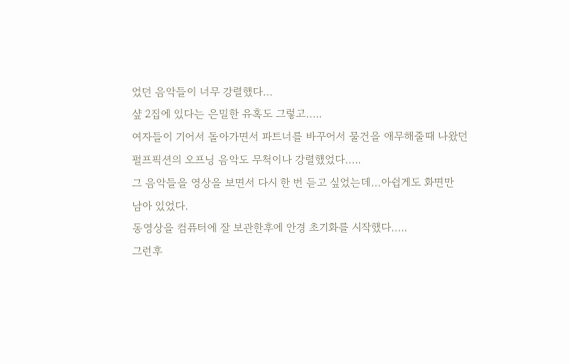었던 음악들이 너무 강렬했다…
샾 2집에 있다는 은밀한 유혹도 그렇고…..
여자들이 기어서 돌아가면서 파트너를 바꾸어서 물건을 애무해줄때 나왔던
펄프픽션의 오프닝 음악도 무척이나 강렬했었다…..
그 음악들을 영상을 보면서 다시 한 번 듣고 싶었는데…아쉽게도 화면만
남아 있었다.
동영상을 컴퓨터에 잘 보관한후에 안경 초기화를 시작했다…..
그런후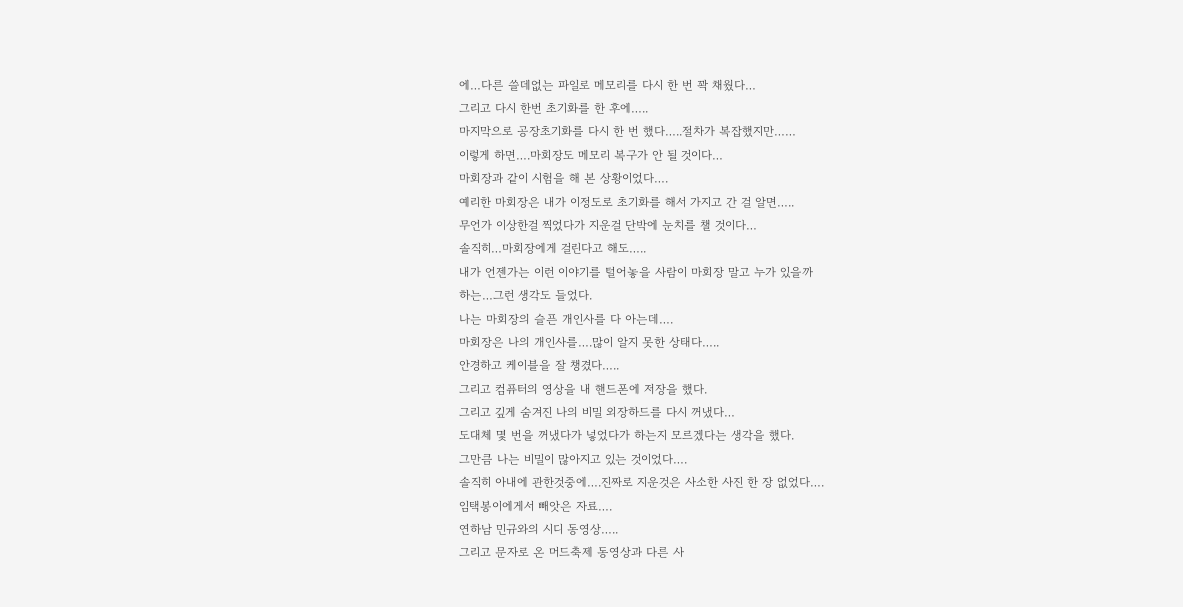에…다른 쓸데없는 파일로 메모리를 다시 한 번 꽉 채웠다…
그리고 다시 한번 초기화를 한 후에…..
마지막으로 공장초기화를 다시 한 번 했다…..절차가 복잡했지만……
이렇게 하면….마회장도 메모리 복구가 안 될 것이다…
마회장과 같이 시험을 해 본 상황이었다….
예리한 마회장은 내가 이정도로 초기화를 해서 가지고 간 걸 알면…..
무언가 이상한걸 찍었다가 지운걸 단박에 눈치를 챌 것이다…
솔직히…마회장에게 걸린다고 해도…..
내가 언젠가는 이런 이야기를 털어놓을 사람이 마회장 말고 누가 있을까
하는…그런 생각도 들었다.
나는 마회장의 슬픈 개인사를 다 아는데….
마회장은 나의 개인사를….많이 알지 못한 상태다…..
안경하고 케이블을 잘 챙겼다…..
그리고 컴퓨터의 영상을 내 핸드폰에 저장을 했다.
그리고 깊게 숨겨진 나의 비밀 외장하드를 다시 꺼냈다…
도대체 몇 번을 꺼냈다가 넣었다가 하는지 모르겠다는 생각을 했다.
그만큼 나는 비밀이 많아지고 있는 것이었다….
솔직히 아내에 관한것중에….진짜로 지운것은 사소한 사진 한 장 없었다….
임택봉이에게서 빼앗은 자료….
연하남 민규와의 시디 동영상…..
그리고 문자로 온 머드축제 동영상과 다른 사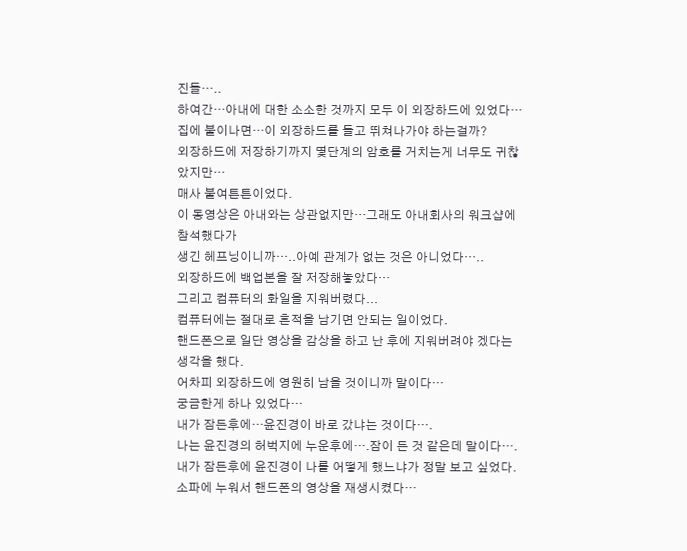진들…..
하여간…아내에 대한 소소한 것까지 모두 이 외장하드에 있었다…
집에 불이나면…이 외장하드를 들고 뛰쳐나가야 하는걸까?
외장하드에 저장하기까지 몇단계의 암호를 거치는게 너무도 귀찮았지만…
매사 불여튼튼이었다.
이 동영상은 아내와는 상관없지만…그래도 아내회사의 워크샵에 참석했다가
생긴 헤프닝이니까…..아예 관계가 없는 것은 아니었다…..
외장하드에 백업본을 잘 저장해놓았다…
그리고 컴퓨터의 화일을 지워버렸다...
컴퓨터에는 절대로 흔적을 남기면 안되는 일이었다.
핸드폰으로 일단 영상을 감상을 하고 난 후에 지워버려야 겠다는 생각을 했다.
어차피 외장하드에 영원히 남을 것이니까 말이다…
궁금한게 하나 있었다…
내가 잠든후에…윤진경이 바로 갔냐는 것이다….
나는 윤진경의 허벅지에 누운후에….잠이 든 것 같은데 말이다….
내가 잠든후에 윤진경이 나를 어떻게 했느냐가 정말 보고 싶었다.
소파에 누워서 핸드폰의 영상을 재생시켰다…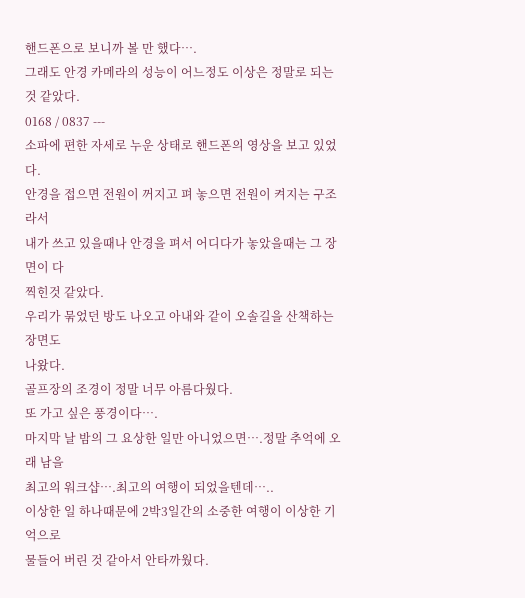핸드폰으로 보니까 볼 만 했다….
그래도 안경 카메라의 성능이 어느정도 이상은 정말로 되는 것 같았다.
0168 / 0837 ---
소파에 편한 자세로 누운 상태로 핸드폰의 영상을 보고 있었다.
안경을 접으면 전원이 꺼지고 펴 놓으면 전원이 켜지는 구조라서
내가 쓰고 있을때나 안경을 펴서 어디다가 놓았을때는 그 장면이 다
찍힌것 같았다.
우리가 묶었던 방도 나오고 아내와 같이 오솔길을 산책하는 장면도
나왔다.
골프장의 조경이 정말 너무 아름다웠다.
또 가고 싶은 풍경이다….
마지막 날 밤의 그 요상한 일만 아니었으면….정말 추억에 오래 남을
최고의 워크샵….최고의 여행이 되었을텐데…..
이상한 일 하나때문에 2박3일간의 소중한 여행이 이상한 기억으로
물들어 버린 것 같아서 안타까웠다.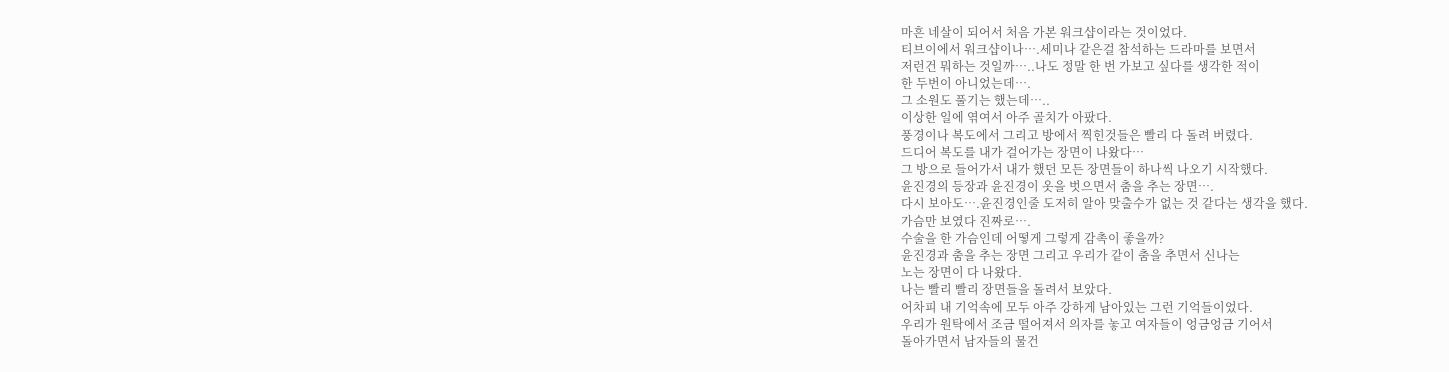마흔 네살이 되어서 처음 가본 워크샵이라는 것이었다.
티브이에서 워크샵이나….세미나 같은걸 참석하는 드라마를 보면서
저런건 뭐하는 것일까…..나도 정말 한 번 가보고 싶다를 생각한 적이
한 두번이 아니었는데….
그 소원도 풀기는 했는데…..
이상한 일에 엮여서 아주 골치가 아팠다.
풍경이나 복도에서 그리고 방에서 찍힌것들은 빨리 다 돌려 버렸다.
드디어 복도를 내가 걸어가는 장면이 나왔다…
그 방으로 들어가서 내가 했던 모든 장면들이 하나씩 나오기 시작했다.
윤진경의 등장과 윤진경이 옷을 벗으면서 춤을 추는 장면….
다시 보아도….윤진경인줄 도저히 알아 맞출수가 없는 것 같다는 생각을 했다.
가슴만 보였다 진짜로….
수술을 한 가슴인데 어떻게 그렇게 감촉이 좋을까?
윤진경과 춤을 추는 장면 그리고 우리가 같이 춤을 추면서 신나는
노는 장면이 다 나왔다.
나는 빨리 빨리 장면들을 돌려서 보았다.
어차피 내 기억속에 모두 아주 강하게 남아있는 그런 기억들이었다.
우리가 원탁에서 조금 떨어져서 의자를 놓고 여자들이 엉금엉금 기어서
돌아가면서 남자들의 물건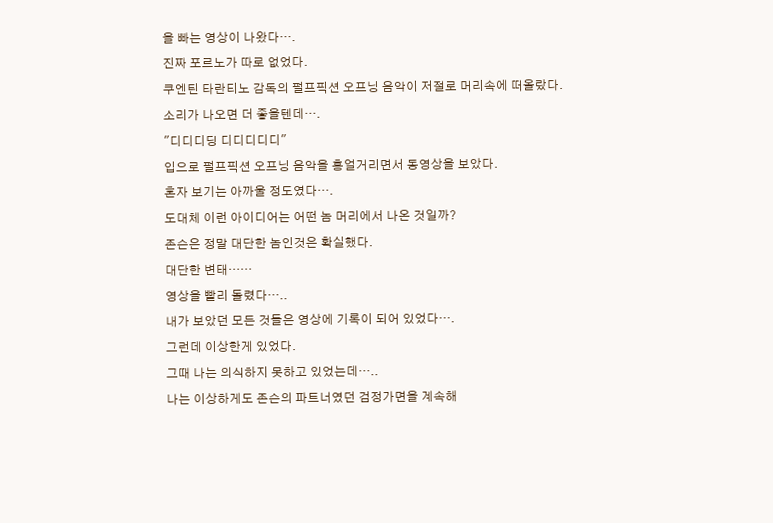을 빠는 영상이 나왔다….
진짜 포르노가 따로 없었다.
쿠엔틴 타란티노 감독의 펄프픽션 오프닝 음악이 저절로 머리속에 떠올랐다.
소리가 나오면 더 좋을텐데….
"디디디딩 디디디디디"
입으로 펄프픽션 오프닝 음악을 흥얼거리면서 동영상을 보았다.
혼자 보기는 아까울 정도였다….
도대체 이런 아이디어는 어떤 놈 머리에서 나온 것일까?
존슨은 정말 대단한 놈인것은 확실했다.
대단한 변태……
영상을 빨리 돌렸다…..
내가 보았던 모든 것들은 영상에 기록이 되어 있었다….
그런데 이상한게 있었다.
그때 나는 의식하지 못하고 있었는데…..
나는 이상하게도 존슨의 파트너였던 검정가면을 계속해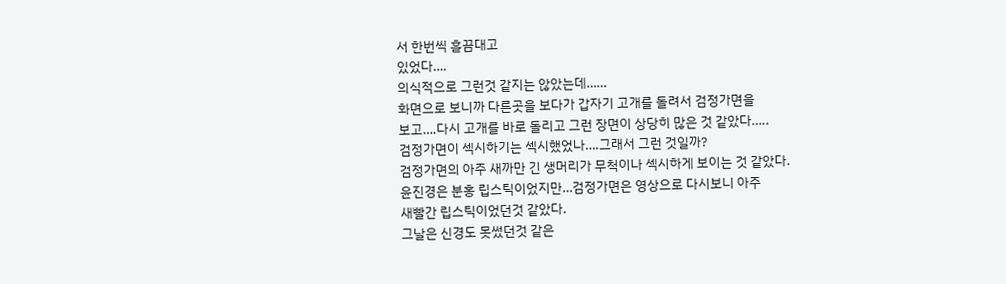서 한번씩 흘끔대고
있었다….
의식적으로 그런것 같지는 않았는데……
화면으로 보니까 다른곳을 보다가 갑자기 고개를 돌려서 검정가면을
보고….다시 고개를 바로 돌리고 그런 장면이 상당히 많은 것 같았다…..
검정가면이 섹시하기는 섹시했었나….그래서 그런 것일까?
검정가면의 아주 새까만 긴 생머리가 무척이나 섹시하게 보이는 것 같았다.
윤진경은 분홍 립스틱이었지만…검정가면은 영상으로 다시보니 아주
새빨간 립스틱이었던것 같았다.
그날은 신경도 못썼던것 같은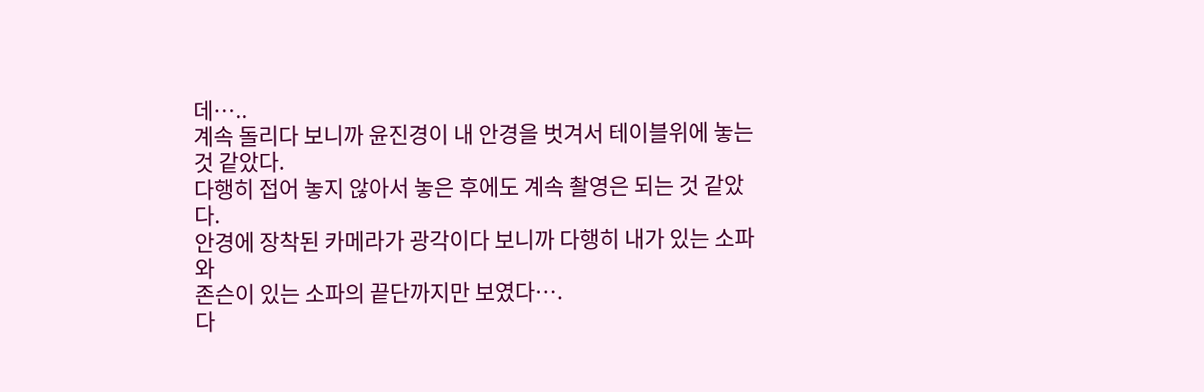데…..
계속 돌리다 보니까 윤진경이 내 안경을 벗겨서 테이블위에 놓는것 같았다.
다행히 접어 놓지 않아서 놓은 후에도 계속 촬영은 되는 것 같았다.
안경에 장착된 카메라가 광각이다 보니까 다행히 내가 있는 소파와
존슨이 있는 소파의 끝단까지만 보였다….
다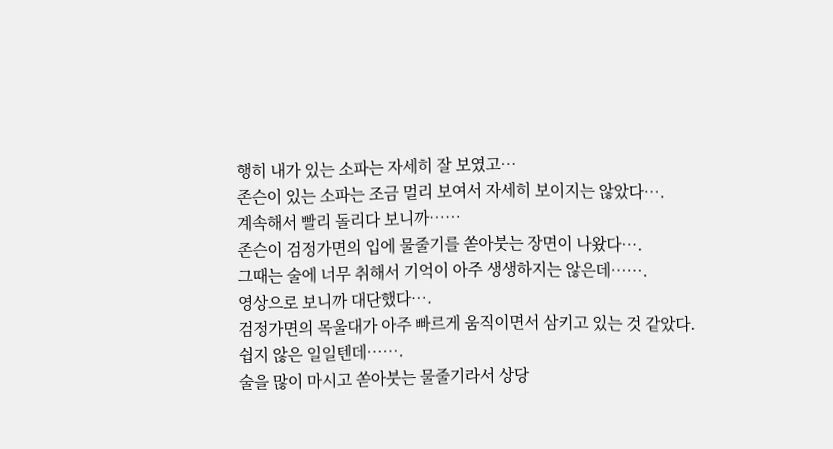행히 내가 있는 소파는 자세히 잘 보였고…
존슨이 있는 소파는 조금 멀리 보여서 자세히 보이지는 않았다….
계속해서 빨리 돌리다 보니까……
존슨이 검정가면의 입에 물줄기를 쏟아붓는 장면이 나왔다….
그때는 술에 너무 취해서 기억이 아주 생생하지는 않은데…….
영상으로 보니까 대단했다….
검정가면의 목울대가 아주 빠르게 움직이면서 삼키고 있는 것 같았다.
쉽지 않은 일일텐데…….
술을 많이 마시고 쏟아붓는 물줄기라서 상당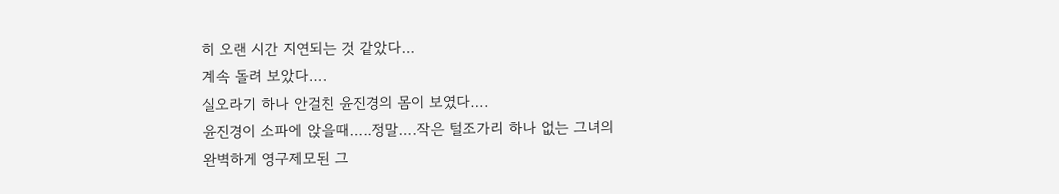히 오랜 시간 지연되는 것 같았다…
계속 돌려 보았다….
실오라기 하나 안걸친 윤진경의 몸이 보였다….
윤진경이 소파에 앉을때…..정말….작은 털조가리 하나 없는 그녀의
완벽하게 영구제모된 그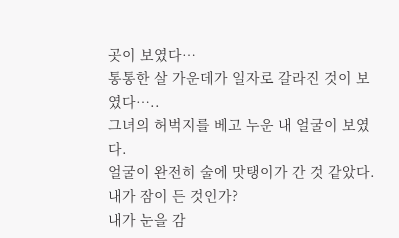곳이 보였다…
통통한 살 가운데가 일자로 갈라진 것이 보였다…..
그녀의 허벅지를 베고 누운 내 얼굴이 보였다.
얼굴이 완전히 술에 맛탱이가 간 것 같았다.
내가 잠이 든 것인가?
내가 눈을 감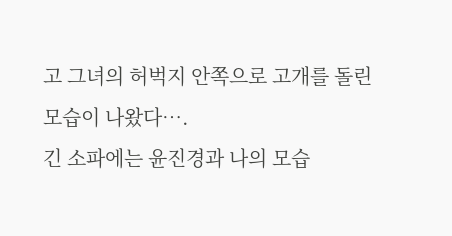고 그녀의 허벅지 안쪽으로 고개를 돌린 모습이 나왔다….
긴 소파에는 윤진경과 나의 모습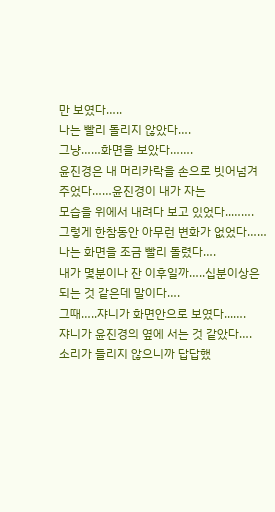만 보였다…..
나는 빨리 돌리지 않았다….
그냥……화면을 보았다…….
윤진경은 내 머리카락을 손으로 빗어넘겨 주었다……윤진경이 내가 자는
모습을 위에서 내려다 보고 있었다..…….
그렇게 한참동안 아무런 변화가 없었다……
나는 화면을 조금 빨리 돌렸다….
내가 몇분이나 잔 이후일까…..십분이상은 되는 것 같은데 말이다….
그때…..쟈니가 화면안으로 보였다...….
쟈니가 윤진경의 옆에 서는 것 같았다….
소리가 들리지 않으니까 답답했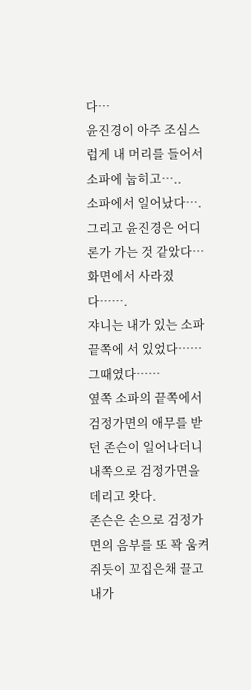다…
윤진경이 아주 조심스럽게 내 머리를 들어서 소파에 눕히고…..
소파에서 일어났다….
그리고 윤진경은 어디론가 가는 것 같았다…
화면에서 사라졌다…….
쟈니는 내가 있는 소파 끝쪽에 서 있었다……
그때였다……
옆쪽 소파의 끝쪽에서 검정가면의 애무를 받던 존슨이 일어나더니
내쪽으로 검정가면을 데리고 왓다.
존슨은 손으로 검정가면의 음부를 또 꽉 움켜쥐듯이 꼬집은채 끌고
내가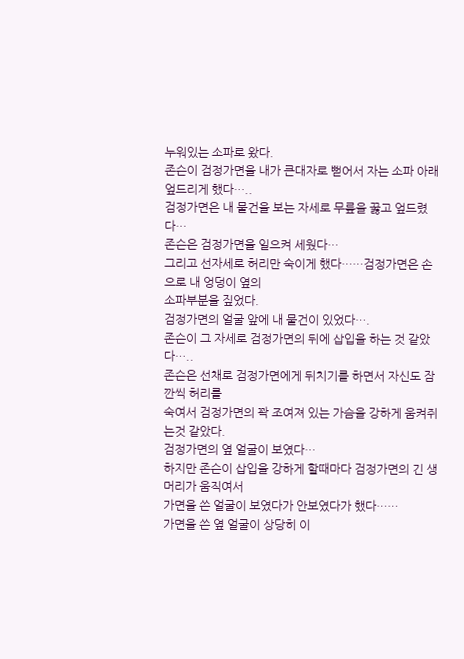누워있는 소파로 왔다.
존슨이 검정가면을 내가 큰대자로 뻗어서 자는 소파 아래 엎드리게 했다…..
검정가면은 내 물건을 보는 자세로 무릎을 꿇고 엎드렸다…
존슨은 검정가면을 일으켜 세웠다…
그리고 선자세로 허리만 숙이게 했다……검정가면은 손으로 내 엉덩이 옆의
소파부분을 짚었다.
검정가면의 얼굴 앞에 내 물건이 있었다….
존슨이 그 자세로 검정가면의 뒤에 삽입을 하는 것 같았다…..
존슨은 선채로 검정가면에게 뒤치기를 하면서 자신도 잠깐씩 허리를
숙여서 검정가면의 꽉 조여져 있는 가슴을 강하게 움켜쥐는것 같았다.
검정가면의 옆 얼굴이 보였다…
하지만 존슨이 삽입을 강하게 할때마다 검정가면의 긴 생머리가 움직여서
가면을 쓴 얼굴이 보였다가 안보였다가 했다……
가면을 쓴 옆 얼굴이 상당히 이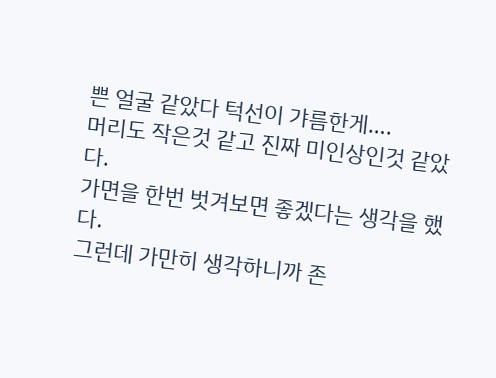쁜 얼굴 같았다 턱선이 갸름한게….
머리도 작은것 같고 진짜 미인상인것 같았다.
가면을 한번 벗겨보면 좋겠다는 생각을 했다.
그런데 가만히 생각하니까 존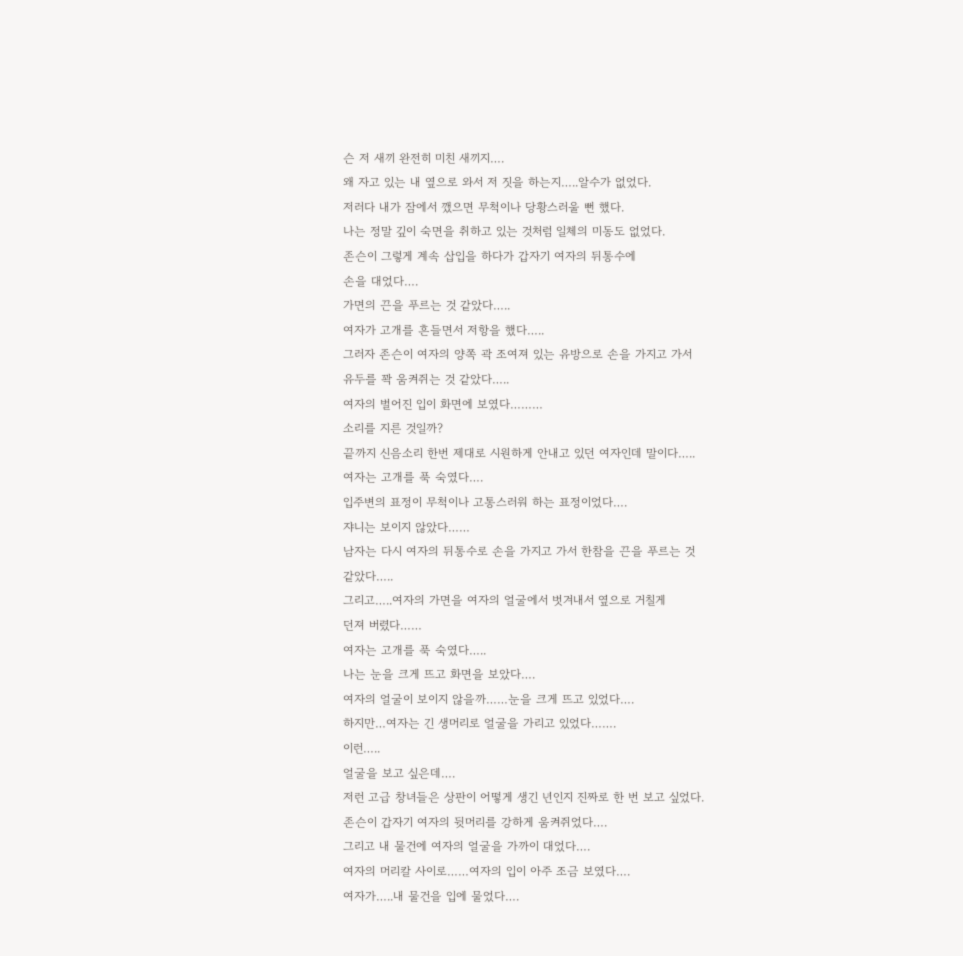슨 저 새끼 완전히 미친 새끼지….
왜 자고 있는 내 옆으로 와서 저 짓을 하는지…..알수가 없었다.
저러다 내가 잠에서 깼으면 무척이나 당황스러울 뻔 했다.
나는 정말 깊이 숙면을 취하고 있는 것처럼 일체의 미동도 없었다.
존슨이 그렇게 계속 삽입을 하다가 갑자기 여자의 뒤통수에
손을 대었다….
가면의 끈을 푸르는 것 같았다…..
여자가 고개를 흔들면서 저항을 했다…..
그러자 존슨이 여자의 양쪽 곽 조여져 있는 유방으로 손을 가지고 가서
유두를 꽉 움켜쥐는 것 같았다…..
여자의 벌어진 입이 화면에 보였다………
소리를 지른 것일까?
끝까지 신음소리 한번 제대로 시원하게 안내고 있던 여자인데 말이다…..
여자는 고개를 푹 숙였다….
입주변의 표정이 무척이나 고통스러워 하는 표정이었다….
쟈니는 보이지 않았다……
남자는 다시 여자의 뒤통수로 손을 가지고 가서 한참을 끈을 푸르는 것
같았다…..
그리고…..여자의 가면을 여자의 얼굴에서 벗겨내서 옆으로 거칠게
던져 버렸다……
여자는 고개를 푹 숙였다…..
나는 눈을 크게 뜨고 화면을 보았다….
여자의 얼굴이 보이지 않을까……눈을 크게 뜨고 있었다….
하지만…여자는 긴 생머리로 얼굴을 가리고 있었다…….
이런…..
얼굴을 보고 싶은데….
저런 고급 창녀들은 상판이 어떻게 생긴 년인지 진짜로 한 번 보고 싶었다.
존슨이 갑자기 여자의 뒷머리를 강하게 움켜쥐었다….
그리고 내 물건에 여자의 얼굴을 가까이 대었다….
여자의 머리칼 사이로……여자의 입이 아주 조금 보였다….
여자가…..내 물건을 입에 물었다….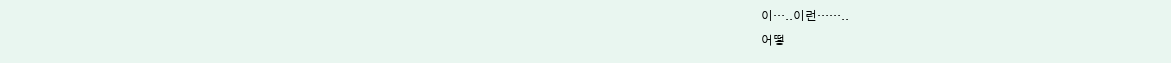이…..이런……..
어떻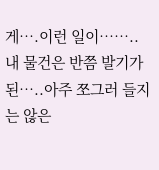게….이런 일이……..
내 물건은 반쯤 발기가 된…..아주 쪼그러 들지는 않은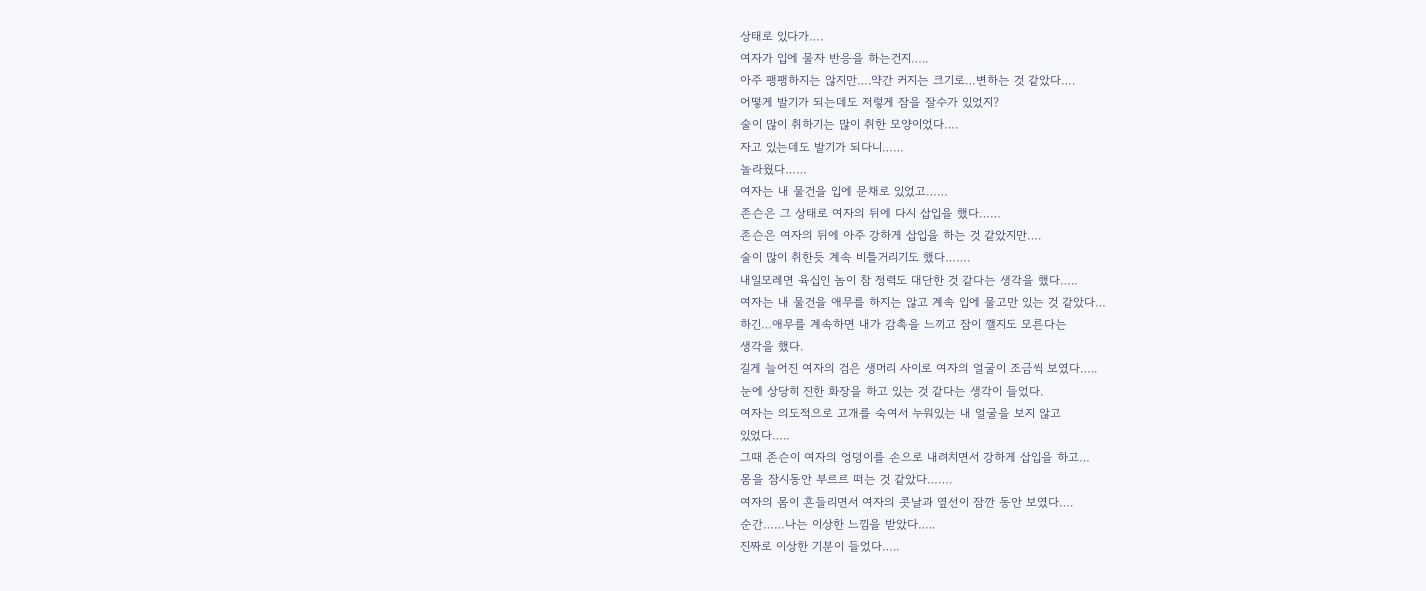상태로 있다가….
여자가 입에 물자 반응을 하는건지…..
아주 팽팽하지는 않지만….약간 커지는 크기로…변하는 것 같았다….
어떻게 발기가 되는데도 저렇게 잠을 잘수가 있었지?
술이 많이 취하기는 많이 취한 모양이었다….
자고 있는데도 발기가 되다니……
놀라웠다……
여자는 내 물건을 입에 문채로 있었고……
존슨은 그 상태로 여자의 뒤에 다시 삽입을 했다……
존슨은 여자의 뒤에 아주 강하게 삽입을 하는 것 같았지만….
술이 많이 취한듯 계속 비틀거리기도 했다…….
내일모레면 육십인 놈이 참 정력도 대단한 것 같다는 생각을 했다…..
여자는 내 물건을 애무를 하지는 않고 계속 입에 물고만 있는 것 같았다…
하긴…애무를 계속하면 내가 감촉을 느끼고 잠이 깰지도 모른다는
생각을 했다.
길게 늘어진 여자의 검은 생머리 사이로 여자의 얼굴이 조금씩 보였다…..
눈에 상당히 진한 화장을 하고 있는 것 같다는 생각이 들었다.
여자는 의도적으로 고개를 숙여서 누워있는 내 얼굴을 보지 않고
있었다…..
그때 존슨이 여자의 엉덩이를 손으로 내려치면서 강하게 삽입을 하고…
몸을 잠시동안 부르르 떠는 것 같았다…….
여자의 몸이 흔들리면서 여자의 콧날과 옆선이 잠깐 동안 보였다….
순간……나는 이상한 느낌을 받았다…..
진짜로 이상한 기분이 들었다…..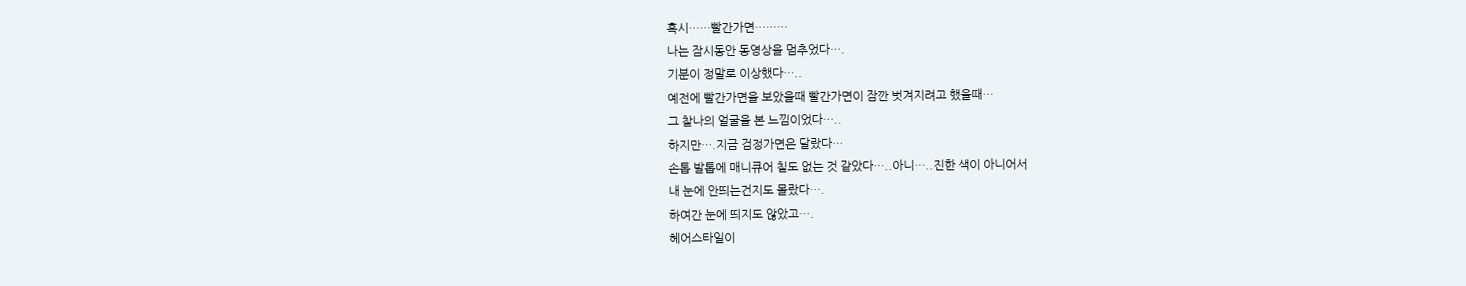혹시……빨간가면………
나는 잠시동안 동영상을 멈추었다….
기분이 정말로 이상했다…..
예전에 빨간가면을 보았을때 빨간가면이 잠깐 벗겨지려고 했을때…
그 찰나의 얼굴을 본 느낌이었다…..
하지만….지금 검정가면은 달랐다…
손톱 발톱에 매니큐어 칠도 없는 것 같았다…..아니…..진한 색이 아니어서
내 눈에 안띄는건지도 몰랐다….
하여간 눈에 띄지도 않았고….
헤어스타일이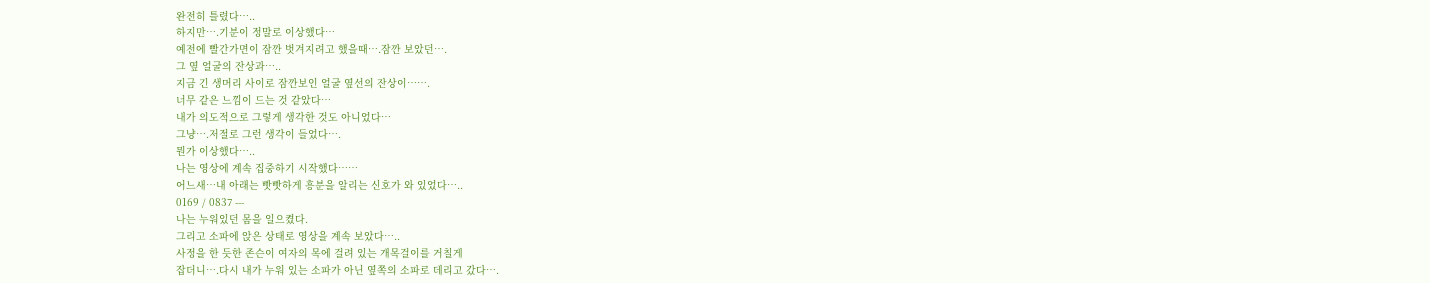완전히 틀렸다…..
하지만….기분이 정말로 이상했다…
예전에 빨간가면이 잠깐 벗겨지려고 했을때….잠깐 보았던….
그 옆 얼굴의 잔상과…..
지금 긴 생머리 사이로 잠깐보인 얼굴 옆선의 잔상이…….
너무 같은 느낌이 드는 것 같았다…
내가 의도적으로 그렇게 생각한 것도 아니었다…
그냥….저절로 그런 생각이 들었다….
뭔가 이상했다…..
나는 영상에 계속 집중하기 시작했다……
어느새…내 아래는 빳빳하게 흥분을 알리는 신호가 와 있었다…..
0169 / 0837 ---
나는 누워있던 몸을 일으켰다.
그리고 소파에 앉은 상태로 영상을 계속 보았다…..
사정을 한 듯한 존슨이 여자의 목에 걸려 있는 개목걸이를 거칠게
잡더니….다시 내가 누워 있는 소파가 아닌 옆쪽의 소파로 데리고 갔다….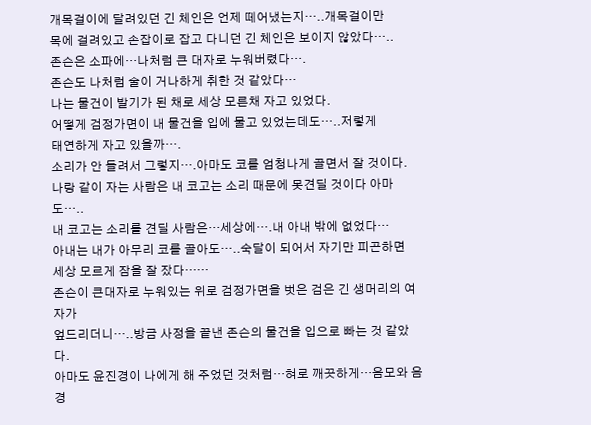개목걸이에 달려있던 긴 체인은 언제 떼어냈는지…..개목걸이만
목에 걸려있고 손잡이로 잡고 다니던 긴 체인은 보이지 않았다…..
존슨은 소파에…나처럼 큰 대자로 누워버렸다….
존슨도 나처럼 술이 거나하게 취한 것 같았다…
나는 물건이 발기가 된 채로 세상 모른채 자고 있었다.
어떻게 검정가면이 내 물건을 입에 물고 있었는데도…..저렇게
태연하게 자고 있을까….
소리가 안 들려서 그렇지….아마도 코를 엄청나게 골면서 잘 것이다.
나랑 같이 자는 사람은 내 코고는 소리 때문에 못견딜 것이다 아마도…..
내 코고는 소리를 견딜 사람은…세상에….내 아내 밖에 없었다…
아내는 내가 아무리 코를 골아도…..숙달이 되어서 자기만 피곤하면
세상 모르게 잠을 잘 잤다……
존슨이 큰대자로 누워있는 위로 검정가면을 벗은 검은 긴 생머리의 여자가
엎드리더니…..방금 사정을 끝낸 존슨의 물건을 입으로 빠는 것 같았다.
아마도 윤진경이 나에게 해 주었던 것처럼…혀로 깨끗하게…음모와 음경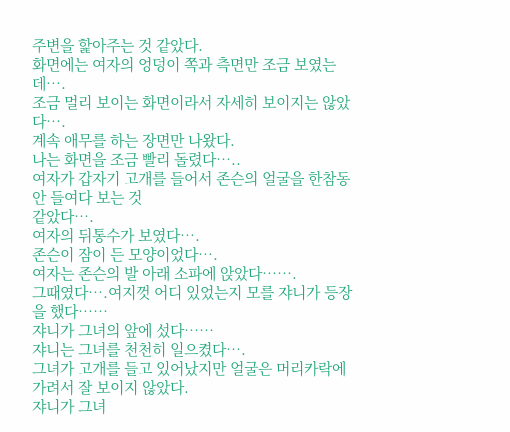주변을 핥아주는 것 같았다.
화면에는 여자의 엉덩이 쪽과 측면만 조금 보였는데….
조금 멀리 보이는 화면이라서 자세히 보이지는 않았다….
계속 애무를 하는 장면만 나왔다.
나는 화면을 조금 빨리 돌렸다…..
여자가 갑자기 고개를 들어서 존슨의 얼굴을 한참동안 들여다 보는 것
같았다….
여자의 뒤통수가 보였다….
존슨이 잠이 든 모양이었다….
여자는 존슨의 발 아래 소파에 앉았다…….
그때였다….여지껏 어디 있었는지 모를 쟈니가 등장을 했다……
쟈니가 그녀의 앞에 섰다……
쟈니는 그녀를 천천히 일으켰다….
그녀가 고개를 들고 있어났지만 얼굴은 머리카락에 가려서 잘 보이지 않았다.
쟈니가 그녀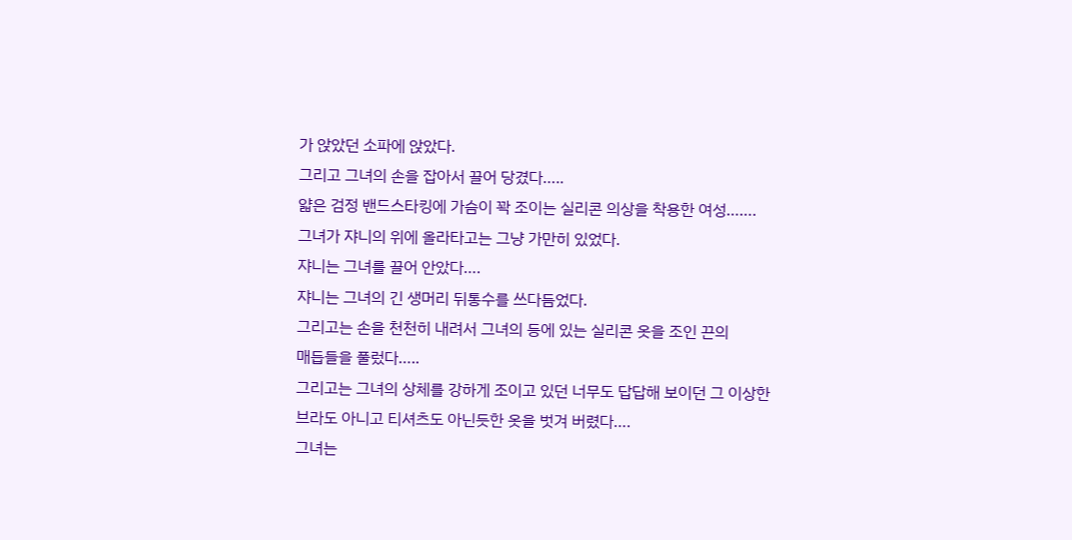가 앉았던 소파에 앉았다.
그리고 그녀의 손을 잡아서 끌어 당겼다…..
얇은 검정 밴드스타킹에 가슴이 꽉 조이는 실리콘 의상을 착용한 여성…….
그녀가 쟈니의 위에 올라타고는 그냥 가만히 있었다.
쟈니는 그녀를 끌어 안았다….
쟈니는 그녀의 긴 생머리 뒤통수를 쓰다듬었다.
그리고는 손을 천천히 내려서 그녀의 등에 있는 실리콘 옷을 조인 끈의
매듭들을 풀렀다…..
그리고는 그녀의 상체를 강하게 조이고 있던 너무도 답답해 보이던 그 이상한
브라도 아니고 티셔츠도 아닌듯한 옷을 벗겨 버렸다….
그녀는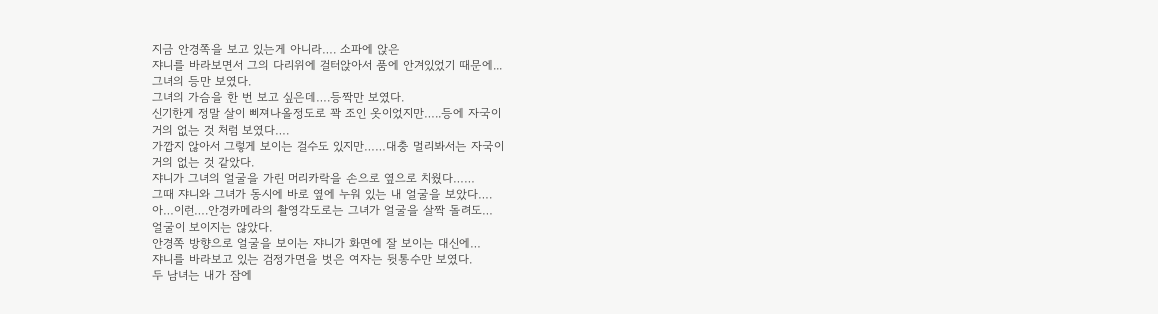지금 안경쪽을 보고 있는게 아니라…. 소파에 앉은
쟈니를 바라보면서 그의 다리위에 걸터앉아서 품에 안겨있었기 때문에...
그녀의 등만 보였다.
그녀의 가슴을 한 번 보고 싶은데….등짝만 보였다.
신기한게 정말 살이 삐져나올정도로 꽉 조인 옷이었지만…..등에 자국이
거의 없는 것 처럼 보였다….
가깝지 않아서 그렇게 보이는 걸수도 있지만……대충 멀리봐서는 자국이
거의 없는 것 같았다.
쟈니가 그녀의 얼굴을 가린 머리카락을 손으로 옆으로 치웠다……
그때 쟈니와 그녀가 동시에 바로 옆에 누워 있는 내 얼굴을 보았다….
아…이런….안경카메라의 촬영각도로는 그녀가 얼굴을 살짝 돌려도…
얼굴이 보이지는 않았다.
안경쪽 방향으로 얼굴을 보이는 쟈니가 화면에 잘 보이는 대신에…
쟈니를 바라보고 있는 검정가면을 벗은 여자는 뒷통수만 보였다.
두 남녀는 내가 잠에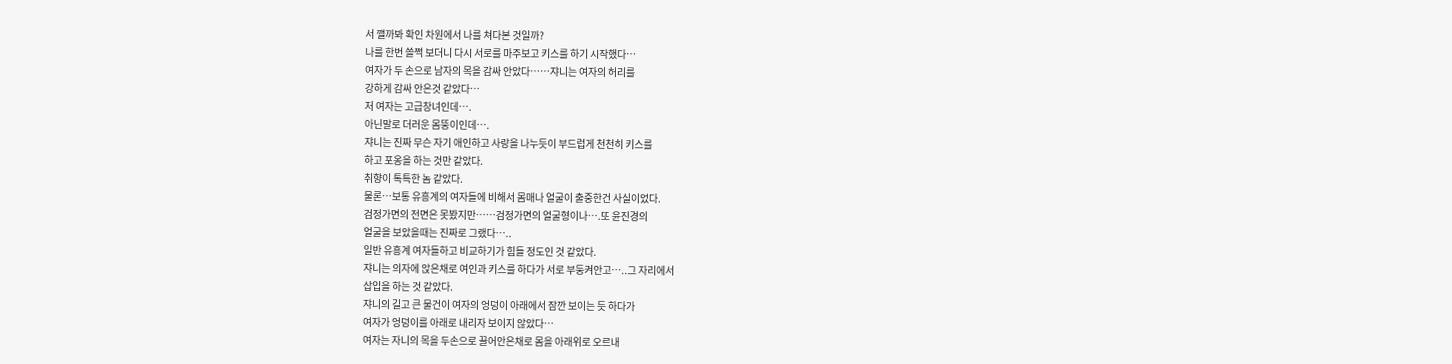서 깰까봐 확인 차원에서 나를 쳐다본 것일까?
나를 한번 쓸쩍 보더니 다시 서로를 마주보고 키스를 하기 시작했다…
여자가 두 손으로 남자의 목을 감싸 안았다……쟈니는 여자의 허리를
강하게 감싸 안은것 같았다…
저 여자는 고급창녀인데….
아닌말로 더러운 몸뚱이인데….
쟈니는 진짜 무슨 자기 애인하고 사랑을 나누듯이 부드럽게 천천히 키스를
하고 포옹을 하는 것만 같았다.
취향이 톡특한 놈 같았다.
물론…보통 유흥계의 여자들에 비해서 몸매나 얼굴이 출중한건 사실이었다.
검정가면의 전면은 못봤지만……검정가면의 얼굴형이나….또 윤진경의
얼굴을 보았을때는 진짜로 그랬다…..
일반 유흥계 여자들하고 비교하기가 힘들 정도인 것 같았다.
쟈니는 의자에 앉은채로 여인과 키스를 하다가 서로 부둥켜안고…..그 자리에서
삽입을 하는 것 같았다.
쟈니의 길고 큰 물건이 여자의 엉덩이 아래에서 잠깐 보이는 듯 하다가
여자가 엉덩이를 아래로 내리자 보이지 않았다…
여자는 자니의 목을 두손으로 끌어안은채로 몸을 아래위로 오르내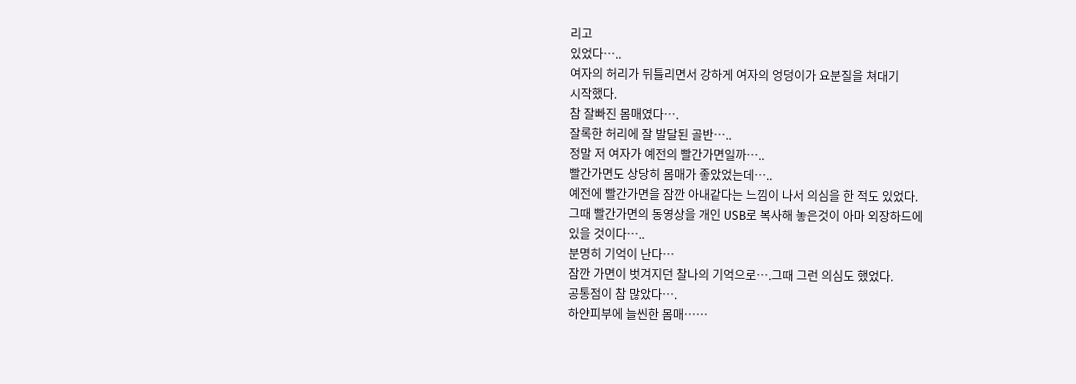리고
있었다…..
여자의 허리가 뒤틀리면서 강하게 여자의 엉덩이가 요분질을 쳐대기
시작했다.
참 잘빠진 몸매였다….
잘록한 허리에 잘 발달된 골반…..
정말 저 여자가 예전의 빨간가면일까…..
빨간가면도 상당히 몸매가 좋았었는데…..
예전에 빨간가면을 잠깐 아내같다는 느낌이 나서 의심을 한 적도 있었다.
그때 빨간가면의 동영상을 개인 USB로 복사해 놓은것이 아마 외장하드에
있을 것이다…..
분명히 기억이 난다…
잠깐 가면이 벗겨지던 찰나의 기억으로….그때 그런 의심도 했었다.
공통점이 참 많았다….
하얀피부에 늘씬한 몸매……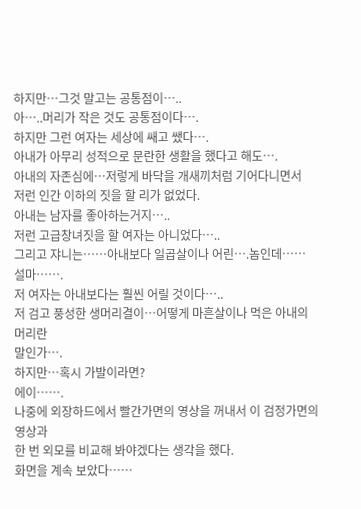하지만…그것 말고는 공통점이…..
아…..머리가 작은 것도 공통점이다….
하지만 그런 여자는 세상에 쌔고 쌨다….
아내가 아무리 성적으로 문란한 생활을 했다고 해도….
아내의 자존심에…저렇게 바닥을 개새끼처럼 기어다니면서
저런 인간 이하의 짓을 할 리가 없었다.
아내는 남자를 좋아하는거지…..
저런 고급창녀짓을 할 여자는 아니었다…..
그리고 쟈니는……아내보다 일곱살이나 어린….놈인데……
설마…….
저 여자는 아내보다는 훨씬 어릴 것이다…..
저 검고 풍성한 생머리결이…어떻게 마흔살이나 먹은 아내의 머리란
말인가….
하지만…혹시 가발이라면?
에이…….
나중에 외장하드에서 빨간가면의 영상을 꺼내서 이 검정가면의 영상과
한 번 외모를 비교해 봐야겠다는 생각을 했다.
화면을 계속 보았다……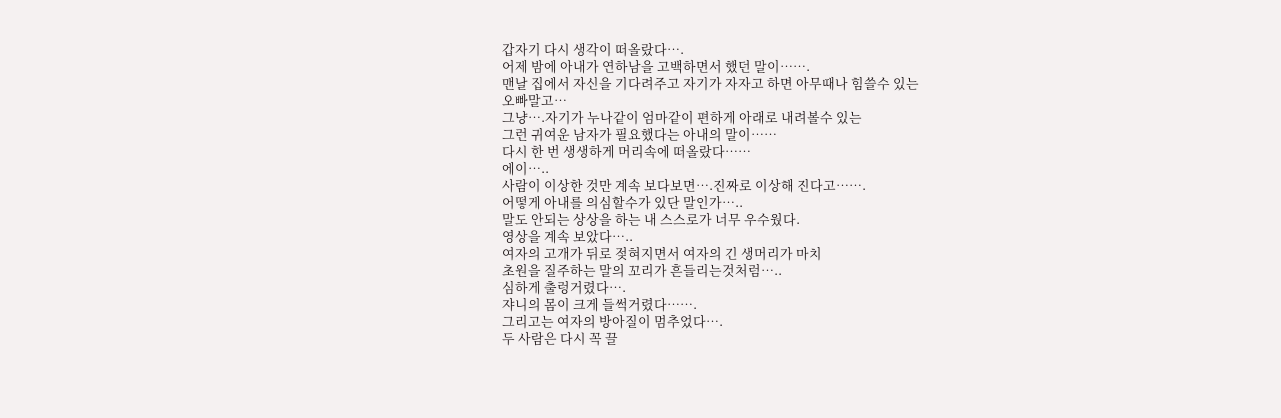갑자기 다시 생각이 떠올랐다….
어제 밤에 아내가 연하남을 고백하면서 했던 말이…….
맨날 집에서 자신을 기다려주고 자기가 자자고 하면 아무때나 힘쓸수 있는
오빠말고…
그냥….자기가 누나같이 엄마같이 편하게 아래로 내려볼수 있는
그런 귀여운 남자가 필요했다는 아내의 말이……
다시 한 번 생생하게 머리속에 떠올랐다……
에이…..
사람이 이상한 것만 계속 보다보면….진짜로 이상해 진다고…….
어떻게 아내를 의심할수가 있단 말인가…..
말도 안되는 상상을 하는 내 스스로가 너무 우수웠다.
영상을 계속 보았다…..
여자의 고개가 뒤로 젖혀지면서 여자의 긴 생머리가 마치
초원을 질주하는 말의 꼬리가 흔들리는것처럼…..
심하게 출렁거렸다….
쟈니의 몸이 크게 들썩거렸다…….
그리고는 여자의 방아질이 멈추었다….
두 사람은 다시 꼭 끌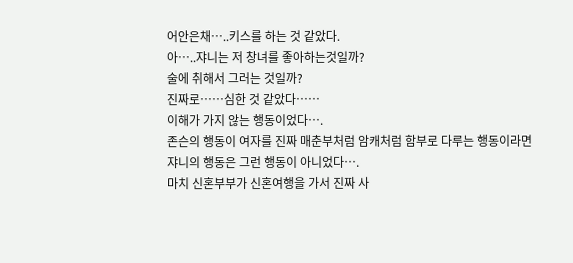어안은채…..키스를 하는 것 같았다.
아…..쟈니는 저 창녀를 좋아하는것일까?
술에 취해서 그러는 것일까?
진짜로……심한 것 같았다……
이해가 가지 않는 행동이었다….
존슨의 행동이 여자를 진짜 매춘부처럼 암캐처럼 함부로 다루는 행동이라면
쟈니의 행동은 그런 행동이 아니었다….
마치 신혼부부가 신혼여행을 가서 진짜 사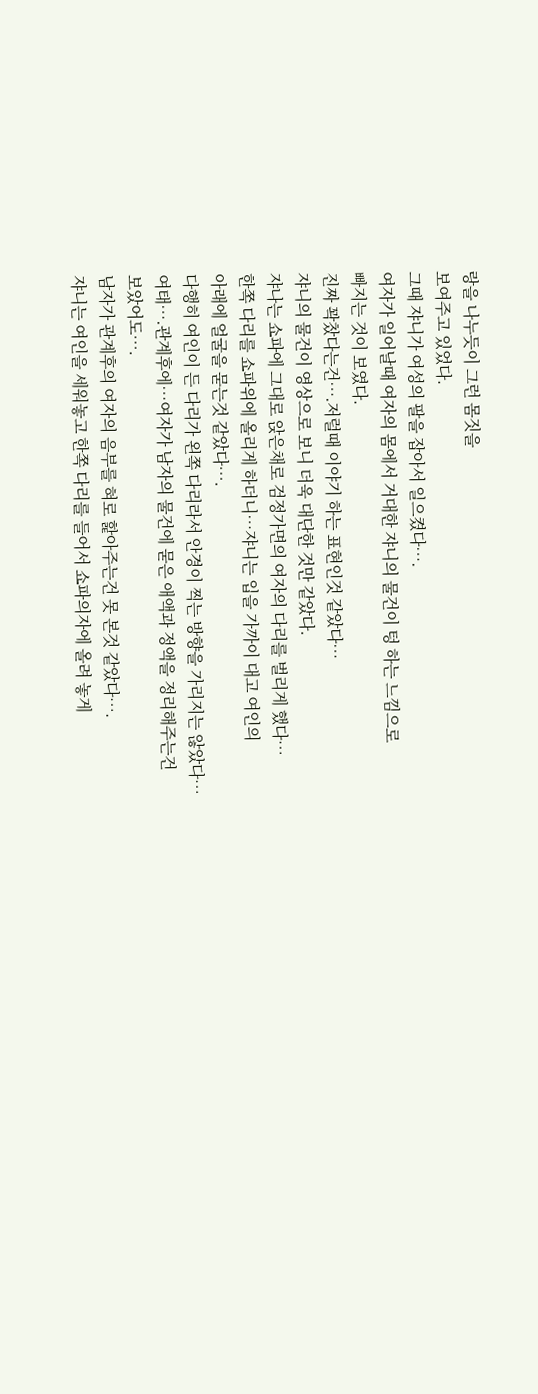랑을 나누듯이 그런 몸짓을
보여주고 있었다.
그때 쟈니가 여성의 팔을 잡아서 일으켰다….
여자가 일어날때 여자의 몸에서 거대한 쟈니의 물건이 텅 하는 느낌으로
빠지는 것이 보였다.
진짜 꽉찼다는건….저럴때 이야기 하는 표현인것 같았다…
쟈니의 물건이 영상으로 보니 더욱 대단한 것만 같았다.
쟈나는 쇼파에 그대로 앉은채로 검정가면의 여자의 다리를 벌리게 했다…
한쪽 다리를 쇼파위에 올리게 하더니…쟈니는 입을 가까이 대고 여인의
아래에 얼굴을 묻는것 같았다….
다행히 여인이 든 다리가 왼쪽 다리라서 안경이 찍는 방향을 가리지는 않았다…
여태….관계후에…여자가 남자의 물건에 묻은 애액과 정액을 정리해주는건
보았어도….
남자가 관계후의 여자의 음부를 혀로 핥아주는건 못 본것 같았다….
쟈니는 여인을 세워놓고 한쪽 다리를 들어서 쇼파의자에 올려 놓게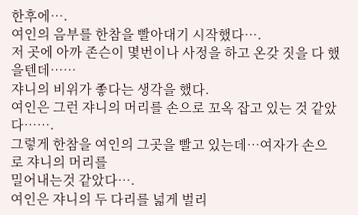한후에….
여인의 음부를 한참을 빨아대기 시작했다….
저 곳에 아까 존슨이 몇번이나 사정을 하고 온갖 짓을 다 했을텐데……
쟈니의 비위가 좋다는 생각을 했다.
여인은 그런 쟈니의 머리를 손으로 꼬옥 잡고 있는 것 같았다…….
그렇게 한참을 여인의 그곳을 빨고 있는데…여자가 손으로 쟈니의 머리를
밀어내는것 같았다….
여인은 쟈니의 두 다리를 넓게 벌리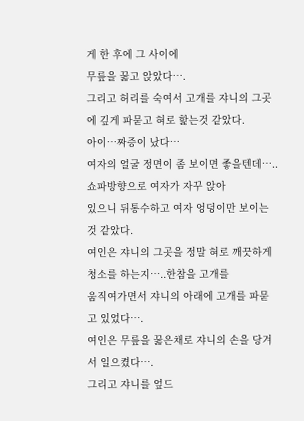게 한 후에 그 사이에
무릎을 꿇고 앉았다….
그리고 허리를 숙여서 고개를 쟈니의 그곳에 깊게 파묻고 혀로 핥는것 같았다.
아이…짜증이 났다…
여자의 얼굴 정면이 좀 보이면 좋을텐데…..쇼파방향으로 여자가 자꾸 앉아
있으니 뒤통수하고 여자 엉덩이만 보이는 것 같았다.
여인은 쟈니의 그곳을 정말 혀로 깨끗하게 청소를 하는지…..한참을 고개를
움직여가면서 쟈니의 아래에 고개를 파묻고 있었다….
여인은 무릎을 꿇은채로 쟈니의 손을 당겨서 일으켰다….
그리고 쟈니를 엎드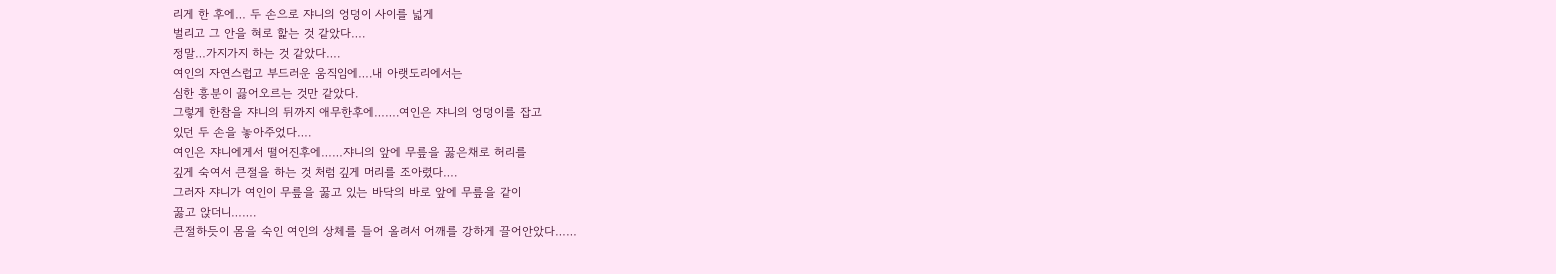리게 한 후에… 두 손으로 쟈니의 엉덩이 사이를 넓게
벌리고 그 안을 혀로 핥는 것 같았다….
정말…가지가지 하는 것 같았다….
여인의 자연스럽고 부드러운 움직임에….내 아랫도리에서는
심한 흥분이 끓어오르는 것만 같았다.
그렇게 한참을 쟈니의 뒤까지 애무한후에…….여인은 쟈니의 엉덩이를 잡고
있던 두 손을 놓아주었다….
여인은 쟈니에게서 떨어진후에……쟈니의 앞에 무릎을 꿇은채로 허리를
깊게 숙여서 큰절을 하는 것 처럼 깊게 머리를 조아렸다….
그러자 쟈니가 여인이 무릎을 꿇고 있는 바닥의 바로 앞에 무릎을 같이
꿇고 앉더니…….
큰절하듯이 몸을 숙인 여인의 상체를 들어 올려서 어깨를 강하게 끌어안았다……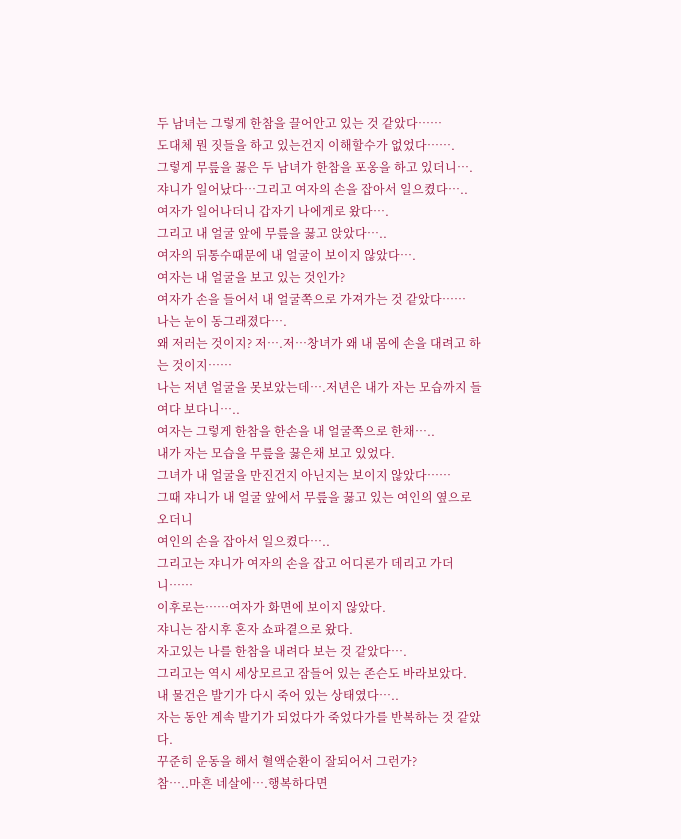두 남녀는 그렇게 한참을 끌어안고 있는 것 같았다……
도대체 뭔 짓들을 하고 있는건지 이해할수가 없었다…….
그렇게 무릎을 꿇은 두 남녀가 한참을 포옹을 하고 있더니….
쟈니가 일어났다…그리고 여자의 손을 잡아서 일으켰다…..
여자가 일어나더니 갑자기 나에게로 왔다….
그리고 내 얼굴 앞에 무릎을 꿇고 앉았다…..
여자의 뒤통수때문에 내 얼굴이 보이지 않았다….
여자는 내 얼굴을 보고 있는 것인가?
여자가 손을 들어서 내 얼굴쪽으로 가져가는 것 같았다……
나는 눈이 동그래졌다….
왜 저러는 것이지? 저….저…창녀가 왜 내 몸에 손을 대려고 하는 것이지……
나는 저년 얼굴을 못보았는데….저년은 내가 자는 모습까지 들여다 보다니…..
여자는 그렇게 한참을 한손을 내 얼굴쪽으로 한채…..
내가 자는 모습을 무릎을 꿇은채 보고 있었다.
그녀가 내 얼굴을 만진건지 아닌지는 보이지 않았다……
그때 쟈니가 내 얼굴 앞에서 무릎을 꿇고 있는 여인의 옆으로 오더니
여인의 손을 잡아서 일으켰다…..
그리고는 쟈니가 여자의 손을 잡고 어디론가 데리고 가더니……
이후로는……여자가 화면에 보이지 않았다.
쟈니는 잠시후 혼자 쇼파곁으로 왔다.
자고있는 나를 한참을 내려다 보는 것 같았다….
그리고는 역시 세상모르고 잠들어 있는 존슨도 바라보았다.
내 물건은 발기가 다시 죽어 있는 상태였다…..
자는 동안 계속 발기가 되었다가 죽었다가를 반복하는 것 같았다.
꾸준히 운동을 해서 혈액순환이 잘되어서 그런가?
참…..마흔 네살에….행복하다면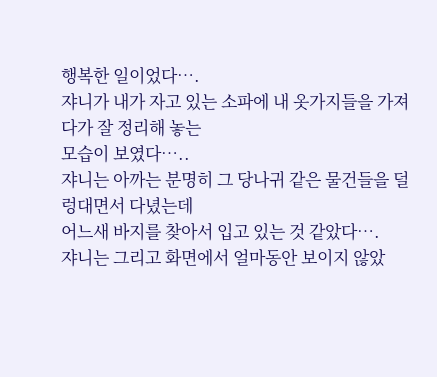행복한 일이었다….
쟈니가 내가 자고 있는 소파에 내 옷가지들을 가져다가 잘 정리해 놓는
모습이 보였다…..
쟈니는 아까는 분명히 그 당나귀 같은 물건들을 덜렁대면서 다녔는데
어느새 바지를 찾아서 입고 있는 것 같았다….
쟈니는 그리고 화면에서 얼마동안 보이지 않았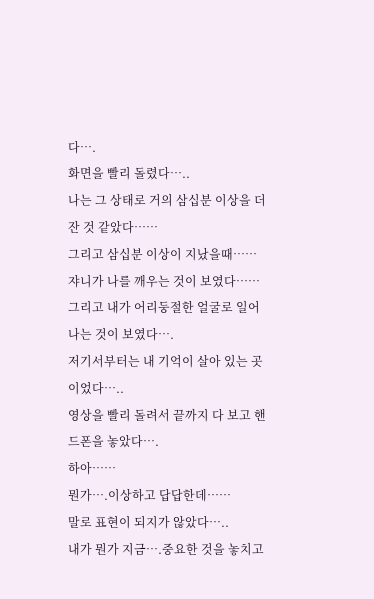다….
화면을 빨리 돌렸다…..
나는 그 상태로 거의 삼십분 이상을 더 잔 것 같았다……
그리고 삼십분 이상이 지났을때……
쟈니가 나를 깨우는 것이 보였다……
그리고 내가 어리둥절한 얼굴로 일어나는 것이 보였다….
저기서부터는 내 기억이 살아 있는 곳이었다…..
영상을 빨리 돌려서 끝까지 다 보고 핸드폰을 놓았다….
하아……
뭔가….이상하고 답답한데……
말로 표현이 되지가 않았다…..
내가 뭔가 지금….중요한 것을 놓치고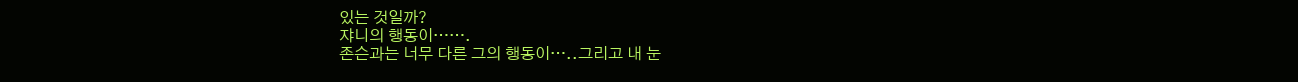있는 것일까?
쟈니의 행동이…….
존슨과는 너무 다른 그의 행동이…..그리고 내 눈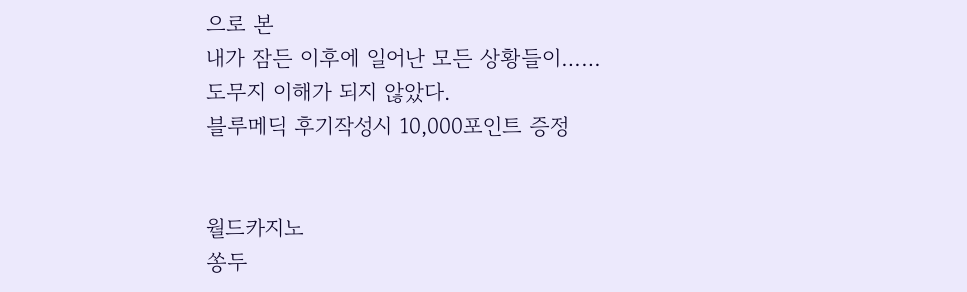으로 본
내가 잠든 이후에 일어난 모든 상황들이……
도무지 이해가 되지 않았다.
블루메딕 후기작성시 10,000포인트 증정


월드카지노
쏭두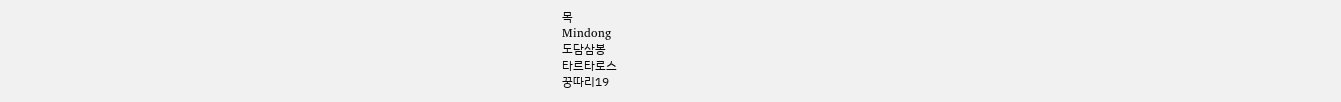목
Mindong
도담삼봉
타르타로스
꿍따리19